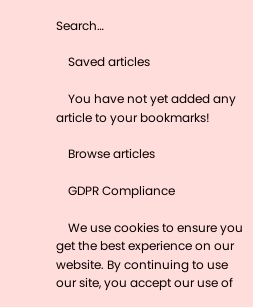Search…

    Saved articles

    You have not yet added any article to your bookmarks!

    Browse articles

    GDPR Compliance

    We use cookies to ensure you get the best experience on our website. By continuing to use our site, you accept our use of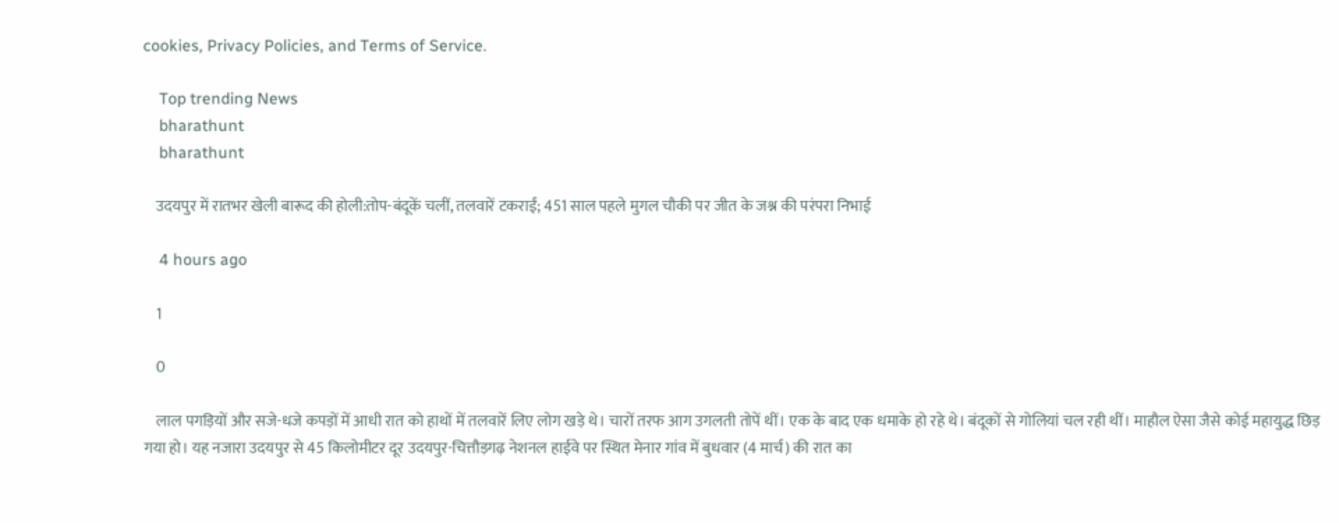cookies, Privacy Policies, and Terms of Service.

    Top trending News
    bharathunt
    bharathunt

    उदयपुर में रातभर खेली बारूद की होली:तोप-बंदूकें चलीं, तलवारें टकराईं; 451 साल पहले मुगल चौकी पर जीत के जश्न की परंपरा निभाई

    4 hours ago

    1

    0

    लाल पगड़ियों और सजे-धजे कपड़ों में आधी रात को हाथों में तलवारें लिए लोग खड़े थे। चारों तरफ आग उगलती तोपें थीं। एक के बाद एक धमाके हो रहे थे। बंदूकों से गोलियां चल रही थीं। माहौल ऐसा जैसे कोई महायुद्ध छिड़ गया हो। यह नजारा उदयपुर से 45 किलोमीटर दूर उदयपुर-चित्तौड़गढ़ नेशनल हाईवे पर स्थित मेनार गांव में बुधवार (4 मार्च) की रात का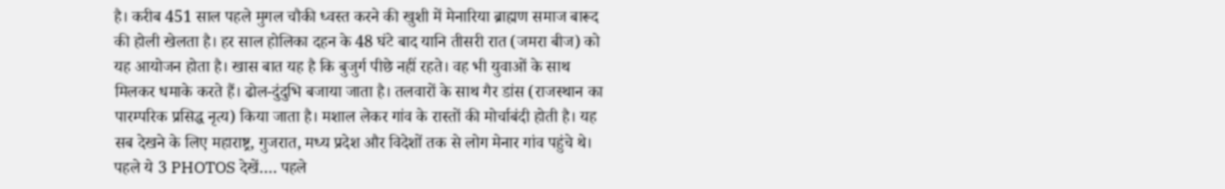है। करीब 451 साल पहले मुगल चौकी ध्वस्त करने की खुशी में मेनारिया ब्राह्मण समाज बारूद की होली खेलता है। हर साल होलिका दहन के 48 घंटे बाद यानि तीसरी रात (जमरा बीज) को यह आयोजन होता है। खास बात यह है कि बुजुर्ग पीछे नहीं रहते। वह भी युवाओं के साथ मिलकर धमाके करते हैं। ढोल-दुंदुभि बजाया जाता है। तलवारों के साथ गैर डांस (राजस्थान का पारम्परिक प्रसिद्ध नृत्य) किया जाता है। मशाल लेकर गांव के रास्तों की मोर्चाबंदी होती है। यह सब देखने के लिए महाराष्ट्र, गुजरात, मध्य प्रदेश और विदेशों तक से लोग मेनार गांव पहुंचे थे। पहले ये 3 PHOTOS देखें…. पहले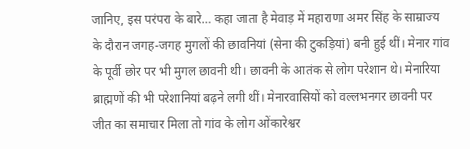जानिए, इस परंपरा के बारे… कहा जाता है मेवाड़ में महाराणा अमर सिंह के साम्राज्य के दौरान जगह-जगह मुगलों की छावनियां (सेना की टुकड़ियां) बनी हुई थीं। मेनार गांव के पूर्वी छोर पर भी मुगल छावनी थी। छावनी के आतंक से लोग परेशान थे। मेनारिया ब्राह्मणों की भी परेशानियां बढ़ने लगी थीं। मेनारवासियों को वल्लभनगर छावनी पर जीत का समाचार मिला तो गांव के लोग ओंकारेश्वर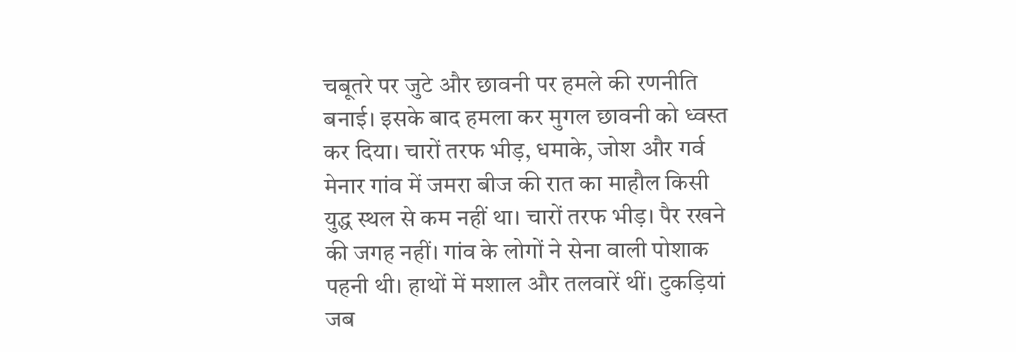चबूतरे पर जुटे और छावनी पर हमले की रणनीति बनाई। इसके बाद हमला कर मुगल छावनी को ध्वस्त कर दिया। चारों तरफ भीड़, धमाके, जोश और गर्व मेनार गांव में जमरा बीज की रात का माहौल किसी युद्ध स्थल से कम नहीं था। चारों तरफ भीड़। पैर रखने की जगह नहीं। गांव के लोगों ने सेना वाली पोशाक पहनी थी। हाथों में मशाल और तलवारें थीं। टुकड़ियां जब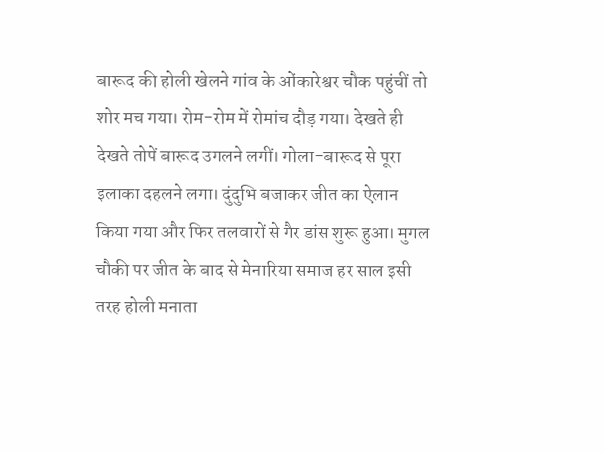बारूद की होली खेलने गांव के ओंकारेश्वर चौक पहुंचीं तो शोर मच गया। रोम-रोम में रोमांच दौड़ गया। देखते ही देखते तोपें बारूद उगलने लगीं। गोला-बारूद से पूरा इलाका दहलने लगा। दुंदुभि बजाकर जीत का ऐलान किया गया और फिर तलवारों से गैर डांस शुरू हुआ। मुगल चौकी पर जीत के बाद से मेनारिया समाज हर साल इसी तरह होली मनाता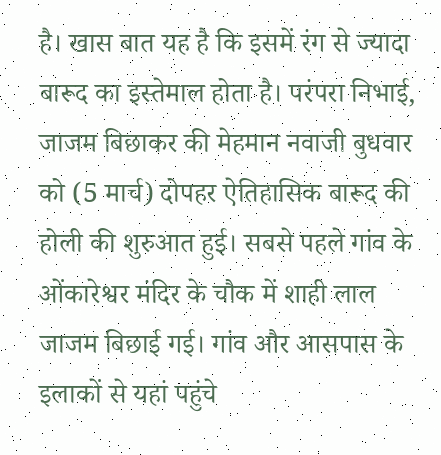है। खास बात यह है कि इसमें रंग से ज्यादा बारूद का इस्तेमाल होता है। परंपरा निभाई, जाजम बिछाकर की मेहमान नवाजी बुधवार को (5 मार्च) दोपहर ऐतिहासिक बारूद की होली की शुरुआत हुई। सबसे पहले गांव के ओंकारेश्वर मंदिर के चौक में शाही लाल जाजम बिछाई गई। गांव और आसपास के इलाकों से यहां पहुंचे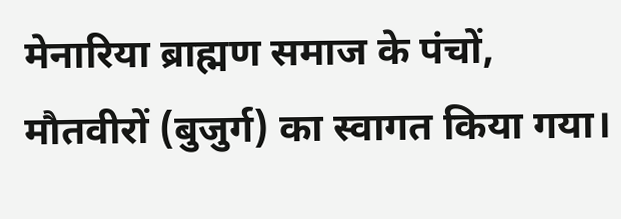मेनारिया ब्राह्मण समाज के पंचों, मौतवीरों (बुजुर्ग) का स्वागत किया गया।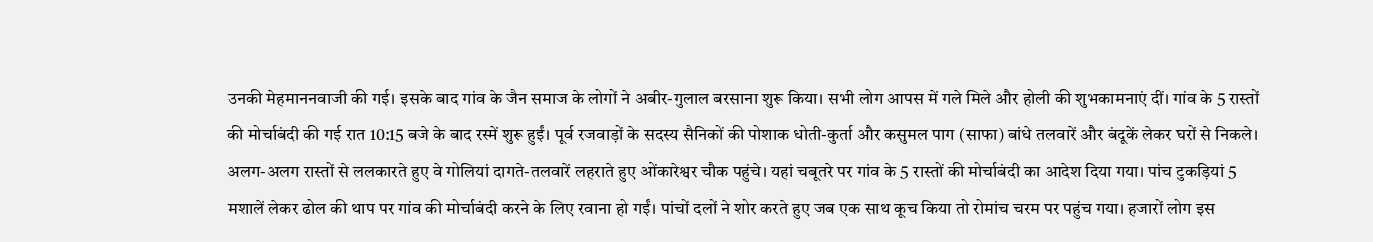उनकी मेहमाननवाजी की गई। इसके बाद गांव के जैन समाज के लोगों ने अबीर-गुलाल बरसाना शुरू किया। सभी लोग आपस में गले मिले और होली की शुभकामनाएं दीं। गांव के 5 रास्तों की मोर्चाबंदी की गई रात 10:15 बजे के बाद रस्में शुरू हुईं। पूर्व रजवाड़ों के सदस्य सैनिकों की पोशाक धोती-कुर्ता और कसुमल पाग (साफा) बांधे तलवारें और बंदूकें लेकर घरों से निकले। अलग-अलग रास्तों से ललकारते हुए वे गोलियां दागते-तलवारें लहराते हुए ओंकारेश्वर चौक पहुंचे। यहां चबूतरे पर गांव के 5 रास्तों की मोर्चाबंदी का आदेश दिया गया। पांच टुकड़ियां 5 मशालें लेकर ढोल की थाप पर गांव की मोर्चाबंदी करने के लिए रवाना हो गईं। पांचों दलों ने शोर करते हुए जब एक साथ कूच किया तो रोमांच चरम पर पहुंच गया। हजारों लोग इस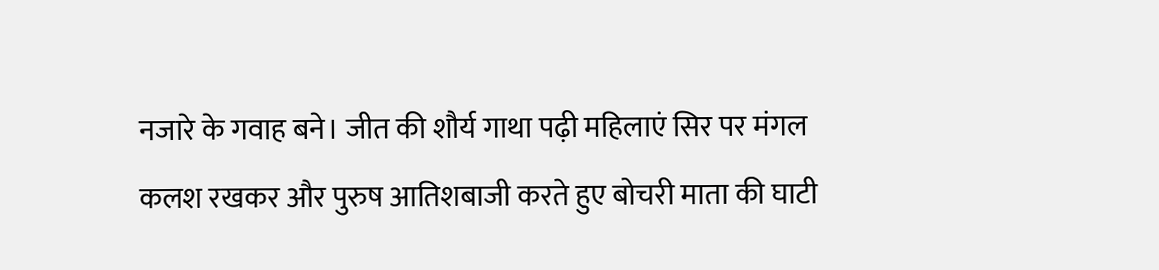नजारे के गवाह बने। जीत की शौर्य गाथा पढ़ी महिलाएं सिर पर मंगल कलश रखकर और पुरुष आतिशबाजी करते हुए बोचरी माता की घाटी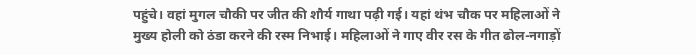पहुंचे। वहां मुगल चौकी पर जीत की शौर्य गाथा पढ़ी गई। यहां थंभ चौक पर महिलाओं ने मुख्य होली को ठंडा करने की रस्म निभाई। महिलाओं ने गाए वीर रस के गीत ढोल-नगाड़ों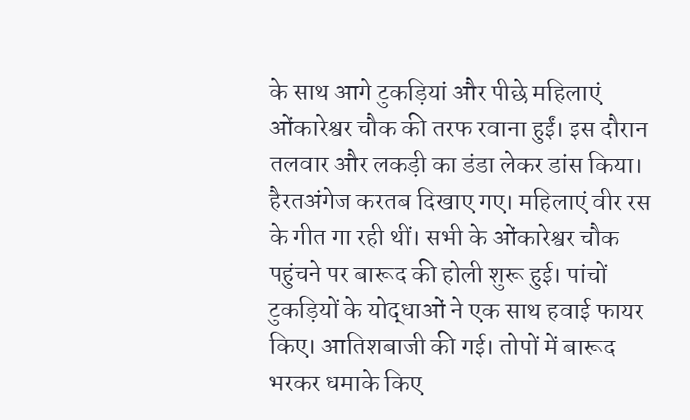के साथ आगे टुकड़ियां और पीछे महिलाएं ओंकारेश्वर चौक की तरफ रवाना हुईं। इस दौरान तलवार और लकड़ी का डंडा लेकर डांस किया। हैरतअंगेज करतब दिखाए गए। महिलाएं वीर रस के गीत गा रही थीं। सभी के ओंकारेश्वर चौक पहुंचने पर बारूद की होली शुरू हुई। पांचों टुकड़ियों के योद्धाओं ने एक साथ हवाई फायर किए। आतिशबाजी की गई। तोपों में बारूद भरकर धमाके किए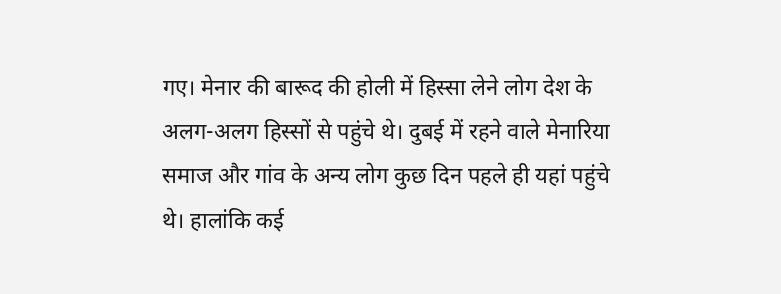गए। मेनार की बारूद की होली में हिस्सा लेने लोग देश के अलग-अलग हिस्सों से पहुंचे थे। दुबई में रहने वाले मेनारिया समाज और गांव के अन्य लोग कुछ दिन पहले ही यहां पहुंचे थे। हालांकि कई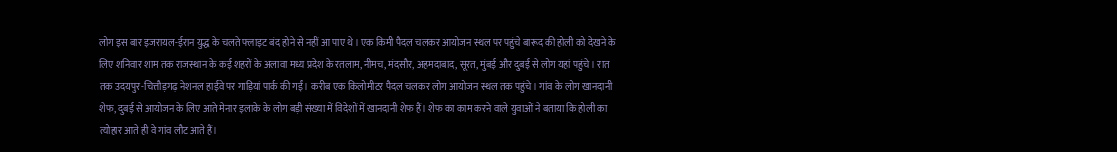लोग इस बार इजरायल-ईरान युद्ध के चलते फ्लाइट बंद होने से नहीं आ पाए थे। एक किमी पैदल चलकर आयोजन स्थल पर पहुंचे बारूद की होली को देखने के लिए शनिवार शाम तक राजस्थान के कई शहरों के अलावा मध्य प्रदेश के रतलाम, नीमच, मंदसौर, अहमदाबाद, सूरत, मुंबई और दुबई से लोग यहां पहुंचे। रात तक उदयपुर-चित्तौड़गढ़ नेशनल हाईवे पर गाड़ियां पार्क की गईं। करीब एक किलोमीटर पैदल चलकर लोग आयोजन स्थल तक पहुंचे। गांव के लोग खानदानी शेफ, दुबई से आयोजन के लिए आते मेनार इलाके के लोग बड़ी संख्या में विदेशों में खानदानी शेफ हैं। शेफ का काम करने वाले युवाओं ने बताया कि होली का त्योहार आते ही वे गांव लौट आते हैं।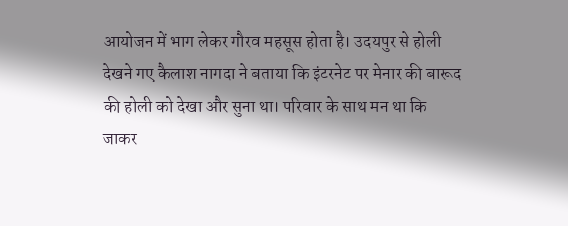आयोजन में भाग लेकर गौरव महसूस होता है। उदयपुर से होली देखने गए कैलाश नागदा ने बताया कि इंटरनेट पर मेनार की बारूद की होली को देखा और सुना था। परिवार के साथ मन था कि जाकर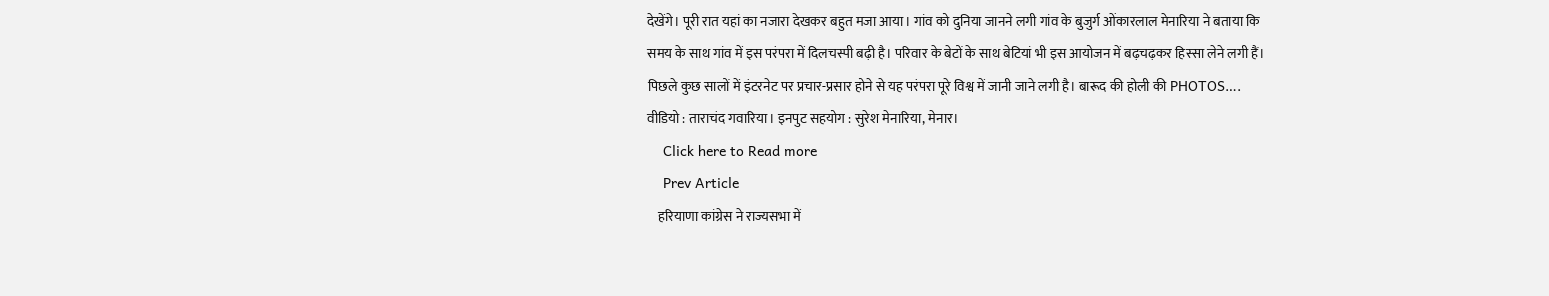देखेंगे। पूरी रात यहां का नजारा देखकर बहुत मजा आया। गांव को दुनिया जानने लगी गांव के बुजुर्ग ओंकारलाल मेनारिया ने बताया कि समय के साथ गांव में इस परंपरा में दिलचस्पी बढ़ी है। परिवार के बेटों के साथ बेटियां भी इस आयोजन में बढ़चढ़कर हिस्सा लेने लगी हैं। पिछले कुछ सालों में इंटरनेट पर प्रचार-प्रसार होने से यह परंपरा पूरे विश्व में जानी जाने लगी है। बारूद की होली की PHOTOS…. वीडियो : ताराचंद गवारिया। इनपुट सहयोग : सुरेश मेनारिया, मेनार।
    Click here to Read more
    Prev Article
    हरियाणा कांग्रेस ने राज्यसभा में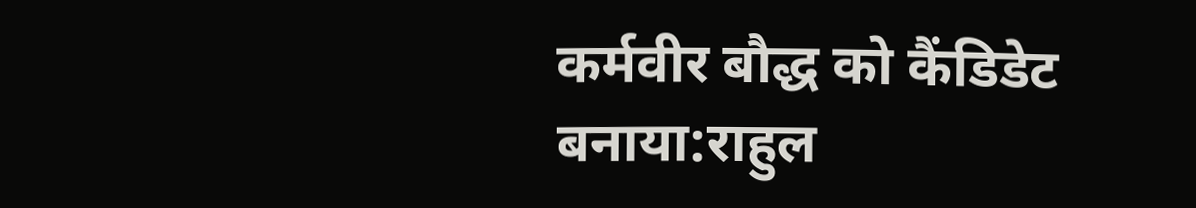कर्मवीर बौद्ध को कैंडिडेट बनाया:राहुल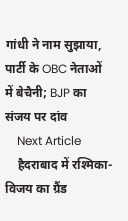गांधी ने नाम सुझाया, पार्टी के OBC नेताओं में बेचैनी; BJP का संजय पर दांव
    Next Article
    हैदराबाद में रश्मिका-विजय का ग्रैंड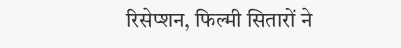रिसेप्शन, फिल्मी सितारों ने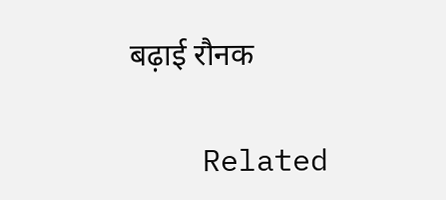बढ़ाई रौनक

    Related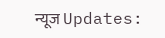न्यूज Updates: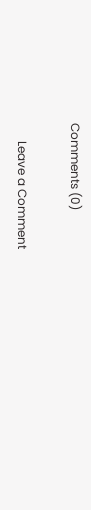Comments (0)

      Leave a Comment